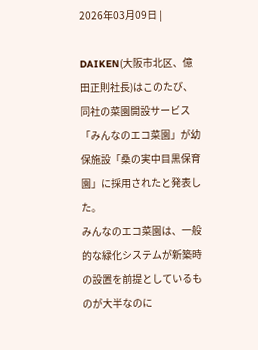2026年03月09日 |

DAIKEN(大阪市北区、億田正則社長)はこのたび、同社の菜園開設サービス「みんなのエコ菜園」が幼保施設「桑の実中目黒保育園」に採用されたと発表した。
みんなのエコ菜園は、一般的な緑化システムが新築時の設置を前提としているものが大半なのに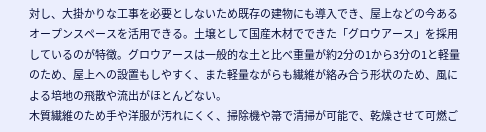対し、大掛かりな工事を必要としないため既存の建物にも導入でき、屋上などの今あるオープンスペースを活用できる。土壌として国産木材でできた「グロウアース」を採用しているのが特徴。グロウアースは一般的な土と比べ重量が約2分の1から3分の1と軽量のため、屋上への設置もしやすく、また軽量ながらも繊維が絡み合う形状のため、風による培地の飛散や流出がほとんどない。
木質繊維のため手や洋服が汚れにくく、掃除機や箒で清掃が可能で、乾燥させて可燃ご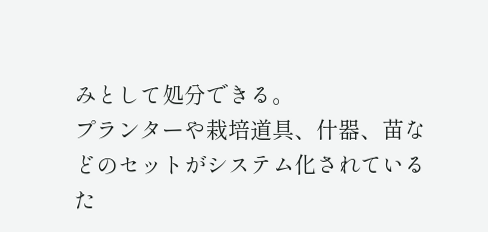みとして処分できる。
プランターや栽培道具、什器、苗などのセットがシステム化されているた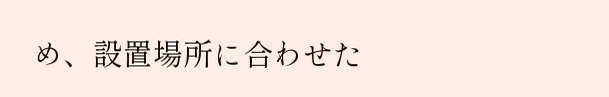め、設置場所に合わせた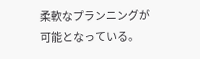柔軟なプランニングが可能となっている。